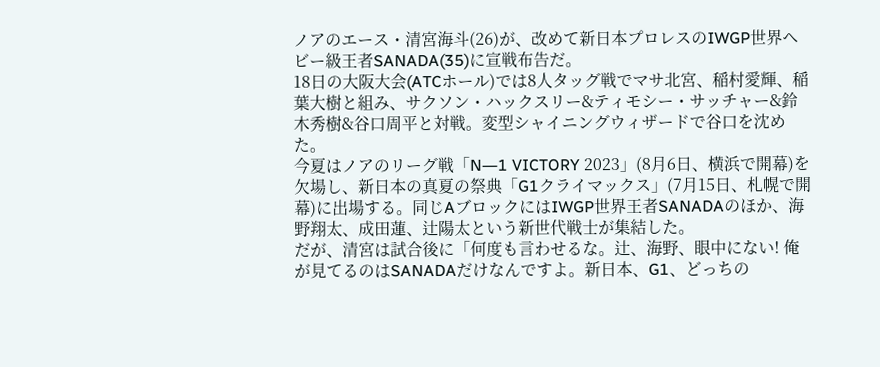ノアのエース・清宮海斗(26)が、改めて新日本プロレスのIWGP世界ヘビー級王者SANADA(35)に宣戦布告だ。
18日の大阪大会(ATCホール)では8人タッグ戦でマサ北宮、稲村愛輝、稲葉大樹と組み、サクソン・ハックスリー&ティモシー・サッチャー&鈴木秀樹&谷口周平と対戦。変型シャイニングウィザードで谷口を沈めた。
今夏はノアのリーグ戦「N―1 VICTORY 2023」(8月6日、横浜で開幕)を欠場し、新日本の真夏の祭典「G1クライマックス」(7月15日、札幌で開幕)に出場する。同じAブロックにはIWGP世界王者SANADAのほか、海野翔太、成田蓮、辻陽太という新世代戦士が集結した。
だが、清宮は試合後に「何度も言わせるな。辻、海野、眼中にない! 俺が見てるのはSANADAだけなんですよ。新日本、G1、どっちの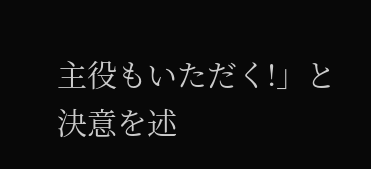主役もいただく!」と決意を述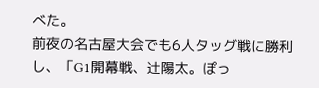べた。
前夜の名古屋大会でも6人タッグ戦に勝利し、「G1開幕戦、辻陽太。ぽっ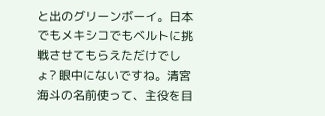と出のグリーンボーイ。日本でもメキシコでもベルトに挑戦させてもらえただけでしょ? 眼中にないですね。清宮海斗の名前使って、主役を目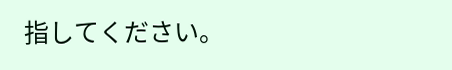指してください。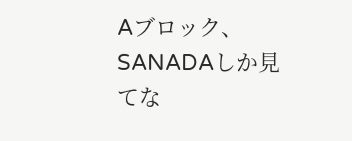Aブロック、SANADAしか見てな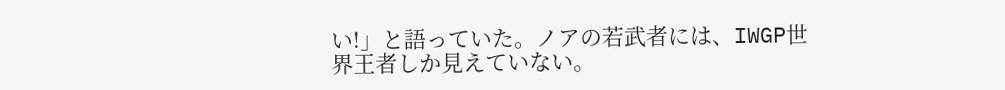い!」と語っていた。ノアの若武者には、IWGP世界王者しか見えていない。